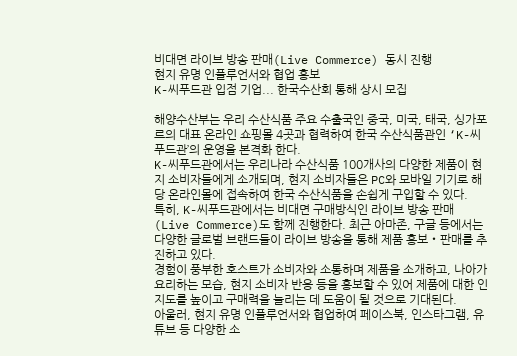비대면 라이브 방송 판매(Live Commerce) 동시 진행
현지 유명 인플루언서와 협업 홍보
K-씨푸드관 입점 기업... 한국수산회 통해 상시 모집

해양수산부는 우리 수산식품 주요 수출국인 중국, 미국, 태국, 싱가포르의 대표 온라인 쇼핑몰 4곳과 협력하여 한국 수산식품관인 ‘K-씨푸드관’의 운영을 본격화 한다.
K-씨푸드관에서는 우리나라 수산식품 100개사의 다양한 제품이 현지 소비자들에게 소개되며, 현지 소비자들은 PC와 모바일 기기로 해당 온라인몰에 접속하여 한국 수산식품을 손쉽게 구입할 수 있다.
특히, K-씨푸드관에서는 비대면 구매방식인 라이브 방송 판매(Live Commerce)도 함께 진행한다. 최근 아마존, 구글 등에서는 다양한 글로벌 브랜드들이 라이브 방송을 통해 제품 홍보‧판매를 추진하고 있다.
경험이 풍부한 호스트가 소비자와 소통하며 제품을 소개하고, 나아가 요리하는 모습, 현지 소비자 반응 등을 홍보할 수 있어 제품에 대한 인지도를 높이고 구매력을 늘리는 데 도움이 될 것으로 기대된다.
아울러, 현지 유명 인플루언서와 협업하여 페이스북, 인스타그램, 유튜브 등 다양한 소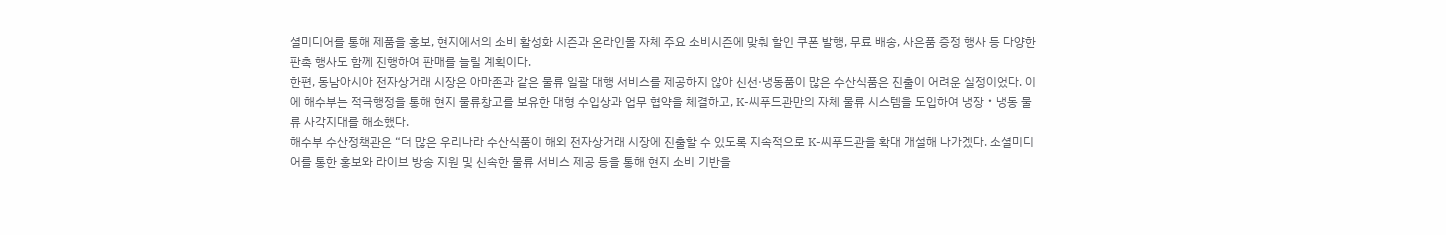셜미디어를 통해 제품을 홍보, 현지에서의 소비 활성화 시즌과 온라인몰 자체 주요 소비시즌에 맞춰 할인 쿠폰 발행, 무료 배송, 사은품 증정 행사 등 다양한 판촉 행사도 함께 진행하여 판매를 늘릴 계획이다.
한편, 동남아시아 전자상거래 시장은 아마존과 같은 물류 일괄 대행 서비스를 제공하지 않아 신선·냉동품이 많은 수산식품은 진출이 어려운 실정이었다. 이에 해수부는 적극행정을 통해 현지 물류창고를 보유한 대형 수입상과 업무 협약을 체결하고, K-씨푸드관만의 자체 물류 시스템을 도입하여 냉장‧냉동 물류 사각지대를 해소했다.
해수부 수산정책관은 “더 많은 우리나라 수산식품이 해외 전자상거래 시장에 진출할 수 있도록 지속적으로 K-씨푸드관을 확대 개설해 나가겠다. 소셜미디어를 통한 홍보와 라이브 방송 지원 및 신속한 물류 서비스 제공 등을 통해 현지 소비 기반을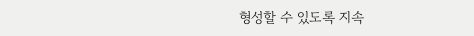형성할 수 있도록 지속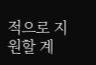적으로 지원할 계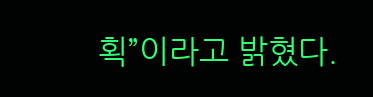획”이라고 밝혔다.